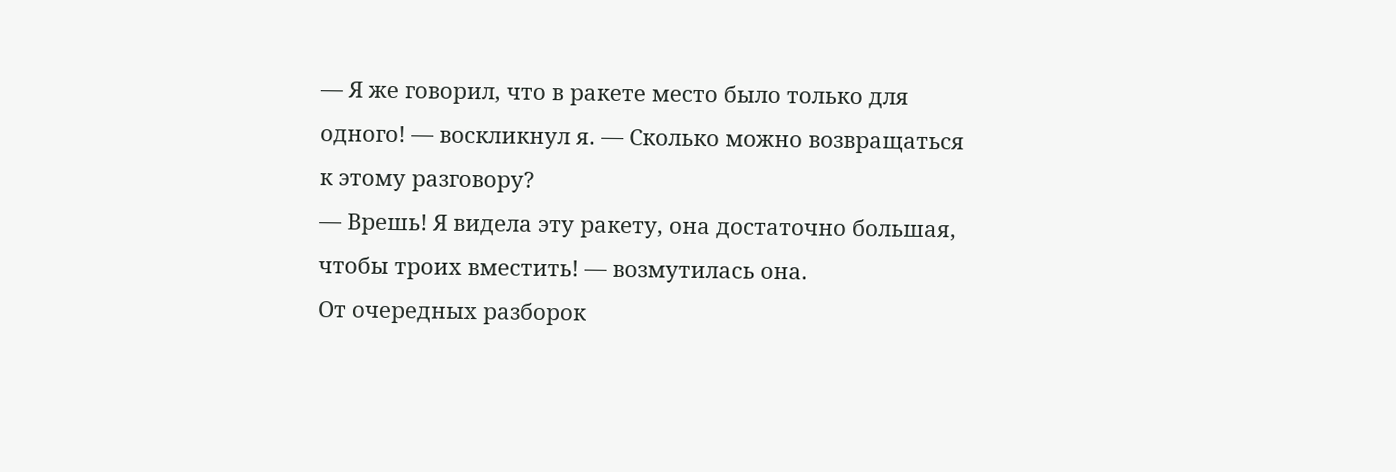— Я же говорил, что в ракете место было только для одного! — воскликнул я. — Сколько можно возвращаться к этому разговору?
— Врешь! Я видела эту ракету, она достаточно большая, чтобы троих вместить! — возмутилась она.
От очередных разборок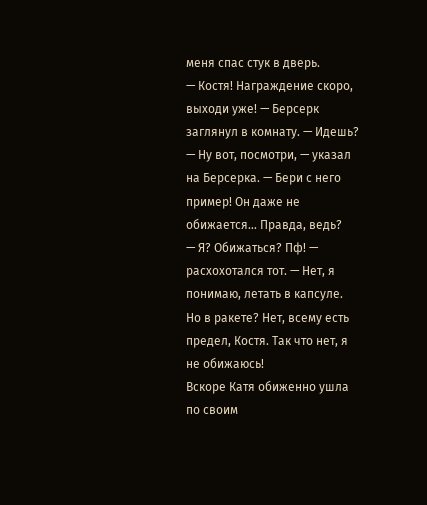меня спас стук в дверь.
— Костя! Награждение скоро, выходи уже! — Берсерк заглянул в комнату. — Идешь?
— Ну вот, посмотри, — указал на Берсерка. — Бери с него пример! Он даже не обижается… Правда, ведь?
— Я? Обижаться? Пф! — расхохотался тот. — Нет, я понимаю, летать в капсуле. Но в ракете? Нет, всему есть предел, Костя. Так что нет, я не обижаюсь!
Вскоре Катя обиженно ушла по своим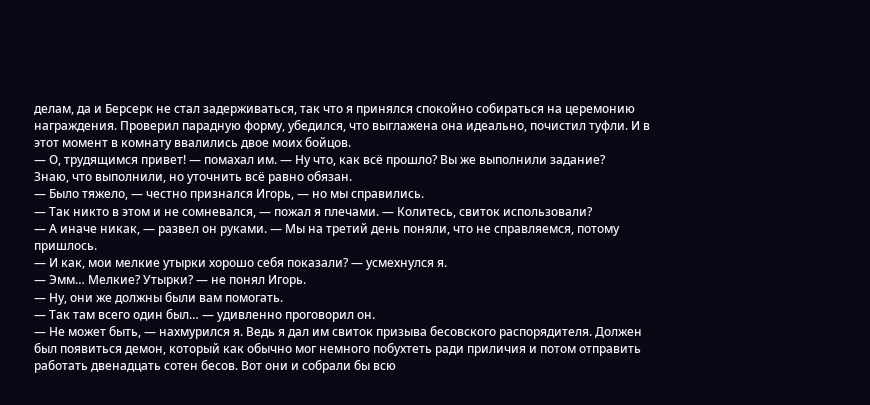делам, да и Берсерк не стал задерживаться, так что я принялся спокойно собираться на церемонию награждения. Проверил парадную форму, убедился, что выглажена она идеально, почистил туфли. И в этот момент в комнату ввалились двое моих бойцов.
— О, трудящимся привет! — помахал им. — Ну что, как всё прошло? Вы же выполнили задание?
Знаю, что выполнили, но уточнить всё равно обязан.
— Было тяжело, — честно признался Игорь, — но мы справились.
— Так никто в этом и не сомневался, — пожал я плечами. — Колитесь, свиток использовали?
— А иначе никак, — развел он руками. — Мы на третий день поняли, что не справляемся, потому пришлось.
— И как, мои мелкие утырки хорошо себя показали? — усмехнулся я.
— Эмм… Мелкие? Утырки? — не понял Игорь.
— Ну, они же должны были вам помогать.
— Так там всего один был… — удивленно проговорил он.
— Не может быть, — нахмурился я. Ведь я дал им свиток призыва бесовского распорядителя. Должен был появиться демон, который как обычно мог немного побухтеть ради приличия и потом отправить работать двенадцать сотен бесов. Вот они и собрали бы всю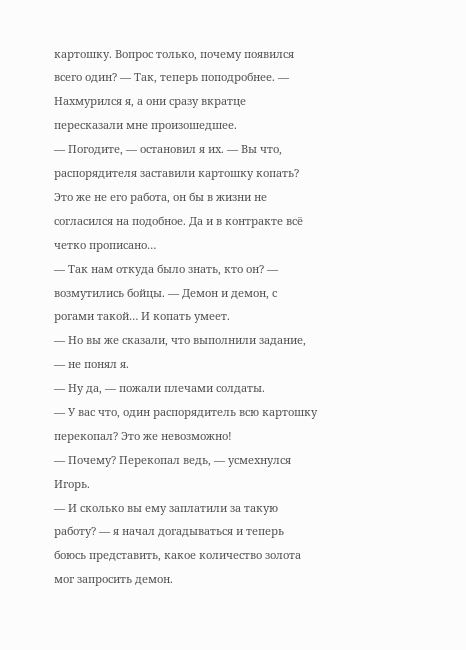картошку. Вопрос только, почему появился всего один? — Так, теперь поподробнее. — Нахмурился я, а они сразу вкратце пересказали мне произошедшее.
— Погодите, — остановил я их. — Вы что, распорядителя заставили картошку копать? Это же не его работа, он бы в жизни не согласился на подобное. Да и в контракте всё четко прописано…
— Так нам откуда было знать, кто он? — возмутились бойцы. — Демон и демон, с рогами такой… И копать умеет.
— Но вы же сказали, что выполнили задание, — не понял я.
— Ну да, — пожали плечами солдаты.
— У вас что, один распорядитель всю картошку перекопал? Это же невозможно!
— Почему? Перекопал ведь, — усмехнулся Игорь.
— И сколько вы ему заплатили за такую работу? — я начал догадываться и теперь боюсь представить, какое количество золота мог запросить демон.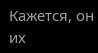Кажется, он их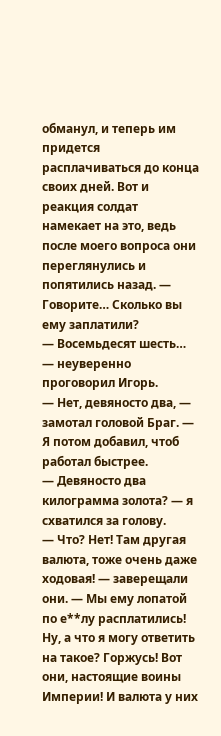обманул, и теперь им придется расплачиваться до конца своих дней. Вот и реакция солдат намекает на это, ведь после моего вопроса они переглянулись и попятились назад. — Говорите… Сколько вы ему заплатили?
— Восемьдесят шесть… — неуверенно проговорил Игорь.
— Нет, девяносто два, — замотал головой Браг. — Я потом добавил, чтоб работал быстрее.
— Девяносто два килограмма золота? — я схватился за голову.
— Что? Нет! Там другая валюта, тоже очень даже ходовая! — заверещали они. — Мы ему лопатой по е**лу расплатились!
Ну, а что я могу ответить на такое? Горжусь! Вот они, настоящие воины Империи! И валюта у них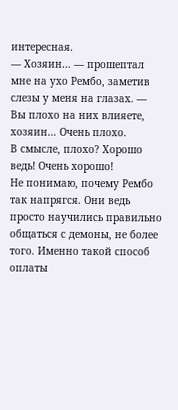интересная.
— Хозяин… — прошептал мне на ухо Рембо, заметив слезы у меня на глазах. — Вы плохо на них влияете, хозяин… Очень плохо.
В смысле, плохо? Хорошо ведь! Очень хорошо!
Не понимаю, почему Рембо так напрягся. Они ведь просто научились правильно общаться с демоны, не более того. Именно такой способ оплаты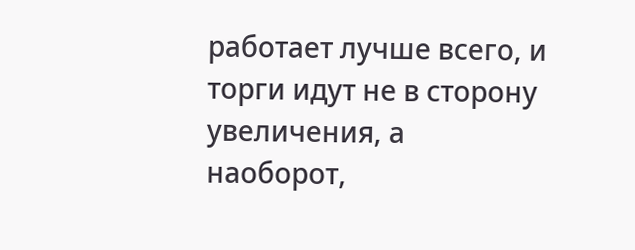работает лучше всего, и торги идут не в сторону увеличения, а наоборот,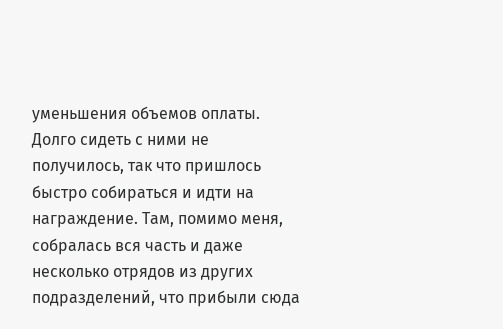уменьшения объемов оплаты.
Долго сидеть с ними не получилось, так что пришлось быстро собираться и идти на награждение. Там, помимо меня, собралась вся часть и даже несколько отрядов из других подразделений, что прибыли сюда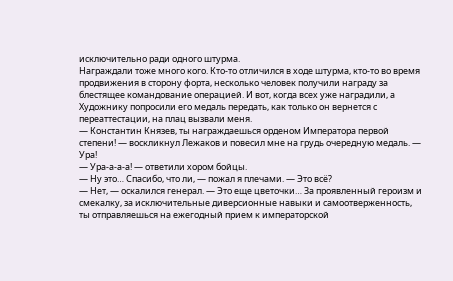исключительно ради одного штурма.
Награждали тоже много кого. Кто-то отличился в ходе штурма, кто-то во время продвижения в сторону форта, несколько человек получили награду за блестящее командование операцией. И вот, когда всех уже наградили, а Художнику попросили его медаль передать, как только он вернется с переаттестации, на плац вызвали меня.
— Константин Князев, ты награждаешься орденом Императора первой степени! — воскликнул Лежаков и повесил мне на грудь очередную медаль. — Ура!
— Ура-а-а-а! — ответили хором бойцы.
— Ну это… Спасибо, что ли, — пожал я плечами. — Это всё?
— Нет, — оскалился генерал. — Это еще цветочки… За проявленный героизм и смекалку, за исключительные диверсионные навыки и самоотверженность, ты отправляешься на ежегодный прием к императорской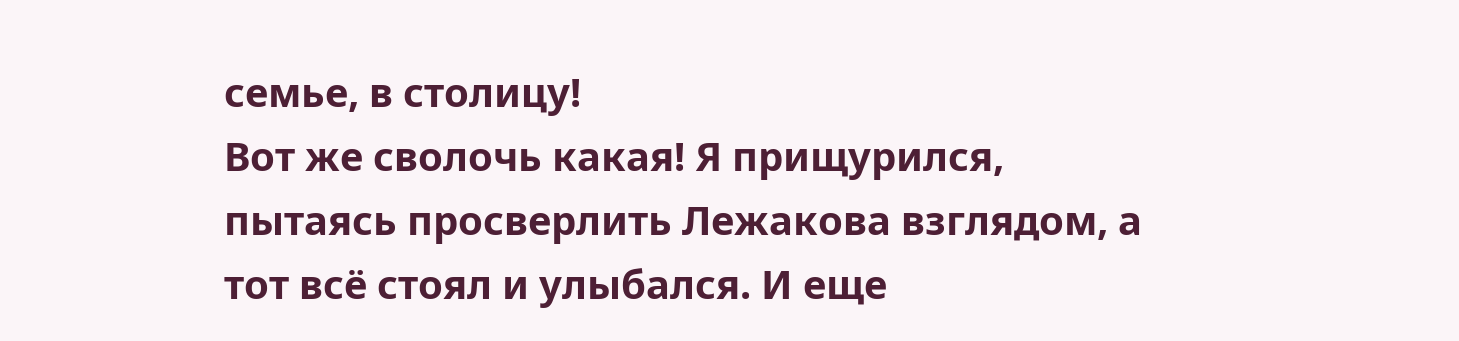семье, в столицу!
Вот же сволочь какая! Я прищурился, пытаясь просверлить Лежакова взглядом, а тот всё стоял и улыбался. И еще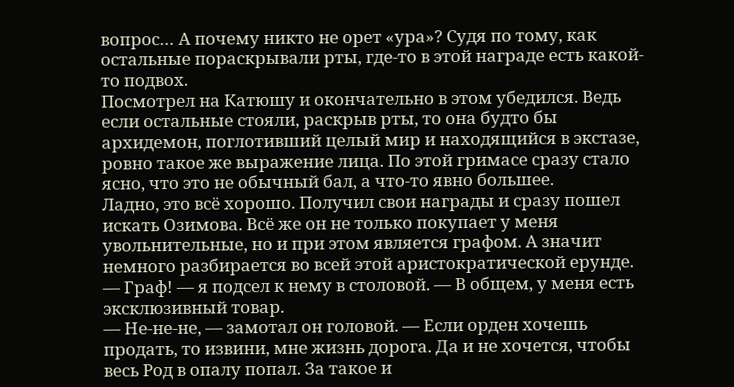вопрос… А почему никто не орет «ура»? Судя по тому, как остальные пораскрывали рты, где-то в этой награде есть какой-то подвох.
Посмотрел на Катюшу и окончательно в этом убедился. Ведь если остальные стояли, раскрыв рты, то она будто бы архидемон, поглотивший целый мир и находящийся в экстазе, ровно такое же выражение лица. По этой гримасе сразу стало ясно, что это не обычный бал, а что-то явно большее.
Ладно, это всё хорошо. Получил свои награды и сразу пошел искать Озимова. Всё же он не только покупает у меня увольнительные, но и при этом является графом. А значит немного разбирается во всей этой аристократической ерунде.
— Граф! — я подсел к нему в столовой. — В общем, у меня есть эксклюзивный товар.
— Не-не-не, — замотал он головой. — Если орден хочешь продать, то извини, мне жизнь дорога. Да и не хочется, чтобы весь Род в опалу попал. За такое и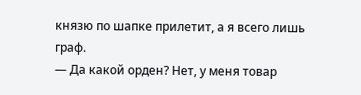князю по шапке прилетит, а я всего лишь граф.
— Да какой орден? Нет, у меня товар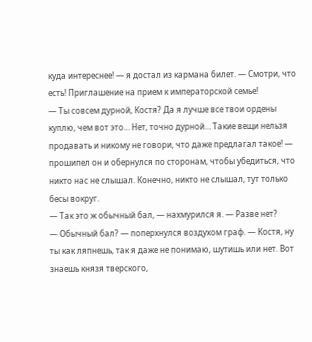куда интереснее! — я достал из кармана билет. — Смотри, что есть! Приглашение на прием к императорской семье!
— Ты совсем дурной, Костя? Да я лучше все твои ордены куплю, чем вот это… Нет, точно дурной… Такие вещи нельзя продавать и никому не говори, что даже предлагал такое! — прошипел он и обернулся по сторонам, чтобы убедиться, что никто нас не слышал. Конечно, никто не слышал, тут только бесы вокруг.
— Так это ж обычный бал, — нахмурился я. — Разве нет?
— Обычный бал? — поперхнулся воздухом граф. — Костя, ну ты как ляпнешь, так я даже не понимаю, шутишь или нет. Вот знаешь князя тверского,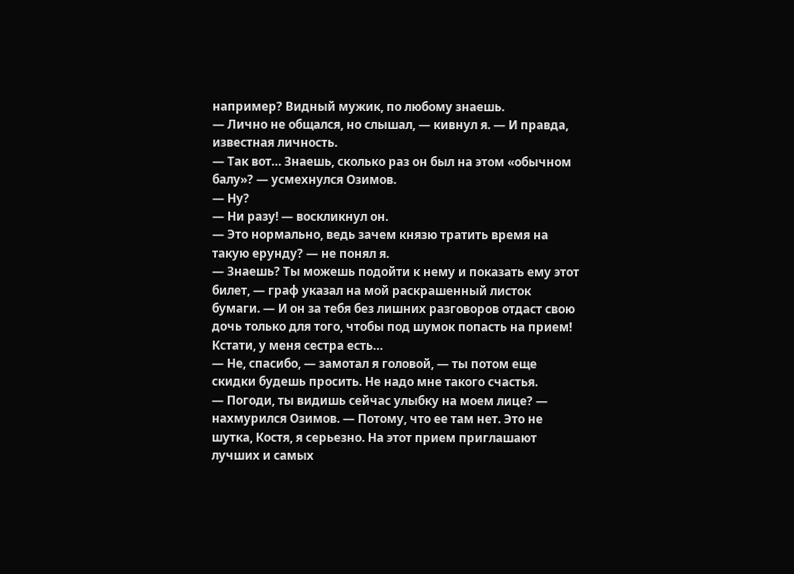например? Видный мужик, по любому знаешь.
— Лично не общался, но слышал, — кивнул я. — И правда, известная личность.
— Так вот… Знаешь, сколько раз он был на этом «обычном балу»? — усмехнулся Озимов.
— Ну?
— Ни разу! — воскликнул он.
— Это нормально, ведь зачем князю тратить время на такую ерунду? — не понял я.
— Знаешь? Ты можешь подойти к нему и показать ему этот билет, — граф указал на мой раскрашенный листок бумаги. — И он за тебя без лишних разговоров отдаст свою дочь только для того, чтобы под шумок попасть на прием! Кстати, у меня сестра есть…
— Не, спасибо, — замотал я головой, — ты потом еще скидки будешь просить. Не надо мне такого счастья.
— Погоди, ты видишь сейчас улыбку на моем лице? — нахмурился Озимов. — Потому, что ее там нет. Это не шутка, Костя, я серьезно. На этот прием приглашают лучших и самых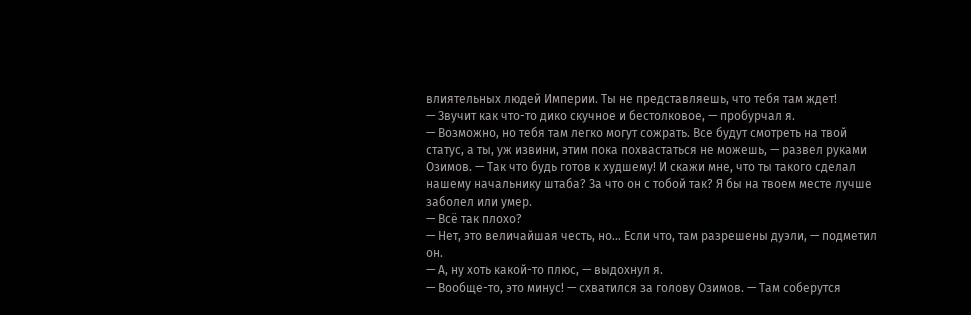влиятельных людей Империи. Ты не представляешь, что тебя там ждет!
— Звучит как что-то дико скучное и бестолковое, — пробурчал я.
— Возможно, но тебя там легко могут сожрать. Все будут смотреть на твой статус, а ты, уж извини, этим пока похвастаться не можешь, — развел руками Озимов. — Так что будь готов к худшему! И скажи мне, что ты такого сделал нашему начальнику штаба? За что он с тобой так? Я бы на твоем месте лучше заболел или умер.
— Всё так плохо?
— Нет, это величайшая честь, но… Если что, там разрешены дуэли, — подметил он.
— А, ну хоть какой-то плюс, — выдохнул я.
— Вообще-то, это минус! — схватился за голову Озимов. — Там соберутся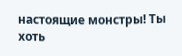настоящие монстры! Ты хоть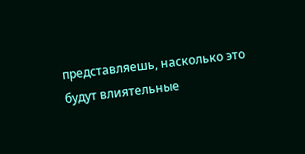представляешь, насколько это будут влиятельные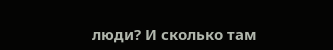люди? И сколько там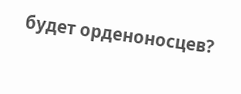будет орденоносцев?